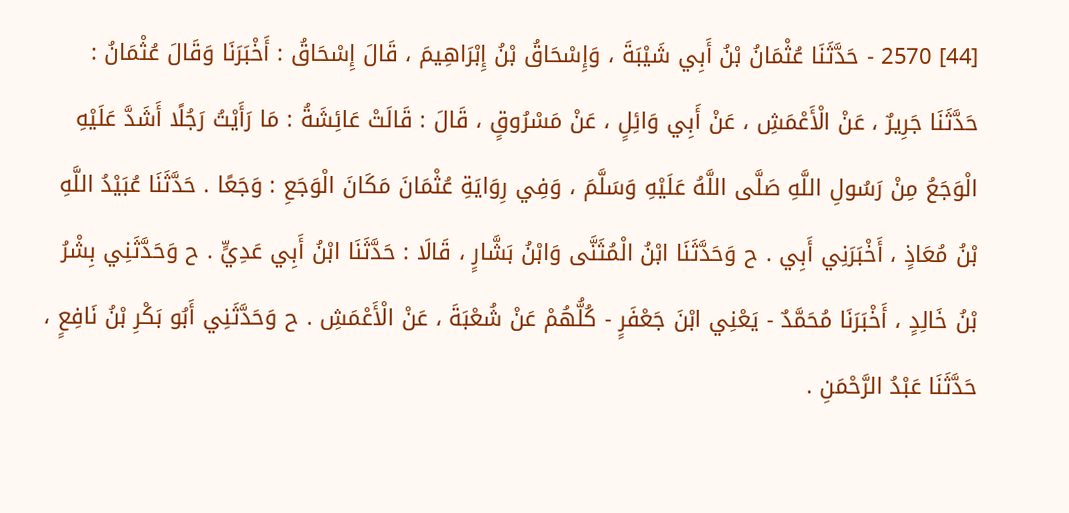[44] 2570 - حَدَّثَنَا عُثْمَانُ بْنُ أَبِي شَيْبَةَ ، وَإِسْحَاقُ بْنُ إِبْرَاهِيمَ ، قَالَ إِسْحَاقُ : أَخْبَرَنَا وَقَالَ عُثْمَانُ : حَدَّثَنَا جَرِيرٌ ، عَنْ الْأَعْمَشِ ، عَنْ أَبِي وَائِلٍ ، عَنْ مَسْرُوقٍ ، قَالَ : قَالَتْ عَائِشَةُ : مَا رَأَيْتُ رَجُلًا أَشَدَّ عَلَيْهِ الْوَجَعُ مِنْ رَسُولِ اللَّهِ صَلَّى اللَّهُ عَلَيْهِ وَسَلَّمَ ، وَفِي رِوَايَةِ عُثْمَانَ مَكَانَ الْوَجَعِ : وَجَعًا . حَدَّثَنَا عُبَيْدُ اللَّهِ بْنُ مُعَاذٍ ، أَخْبَرَنِي أَبِي . ح وَحَدَّثَنَا ابْنُ الْمُثَنَّى وَابْنُ بَشَّارٍ ، قَالَا : حَدَّثَنَا ابْنُ أَبِي عَدِيٍّ . ح وَحَدَّثَنِي بِشْرُ بْنُ خَالِدٍ ، أَخْبَرَنَا مُحَمَّدٌ - يَعْنِي ابْنَ جَعْفَرٍ - كُلُّهُمْ عَنْ شُعْبَةَ ، عَنْ الْأَعْمَشِ . ح وَحَدَّثَنِي أَبُو بَكْرِ بْنُ نَافِعٍ ، حَدَّثَنَا عَبْدُ الرَّحْمَنِ .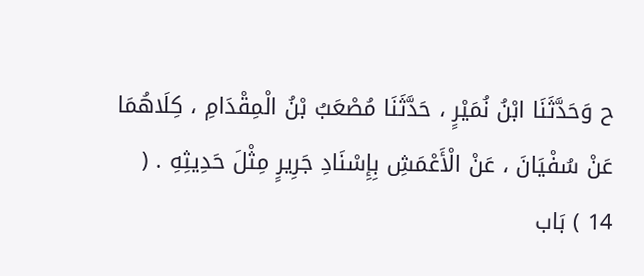ح وَحَدَّثَنَا ابْنُ نُمَيْرٍ ، حَدَّثَنَا مُصْعَبُ بْنُ الْمِقْدَامِ ، كِلَاهُمَا عَنْ سُفْيَانَ ، عَنْ الْأَعْمَشِ بِإِسْنَادِ جَرِيرٍ مِثْلَ حَدِيثِهِ . ( 14 ) بَاب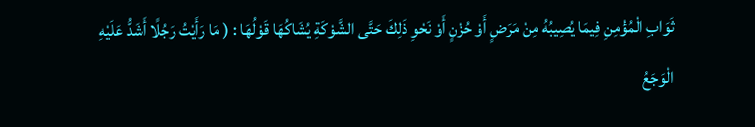ثَوَابِ الْمُؤْمِنِ فِيمَا يُصِيبُهُ مِنْ مَرَضٍ أَوْ حُزْنٍ أَوْ نَحْوِ ذَلِكَ حَتَّى الشَّوْكَةِ يُشَاكُهَا قَوْلُهَا : ( مَا رَأَيْتُ رَجُلًا أَشَدُّ عَلَيْهِ الْوَجَعُ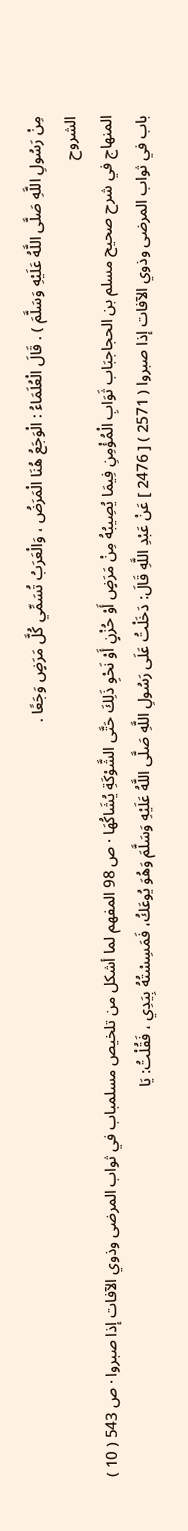مِنْ رَسُولِ اللَّهِ صَلَّى اللَّهُ عَلَيْهِ وَسَلَّمَ ) . قَالَ الْعُلَمَاءُ : الْوَجَعُ هُنَا الْمَرَضُ ، وَالْعَرَبُ تُسَمِّي كُلَّ مَرَضٍ وَجَعًا .
الشروح
المنهاج في شرح صحيح مسلم بن الحجاجبَاب ثَوَابِ الْمُؤْمِنِ فِيمَا يُصِيبُهُ مِنْ مَرَضٍ أَوْ حُزْنٍ أَوْ نَحْوِ ذَلِكَ حَتَّى الشَّوْكَةِ يُشَاكُهَا · ص 98 المفهم لما أشكل من تلخيص مسلمباب في ثواب المرضى وذوي الآفات إذا صبروا · ص 543 ( 10 ) باب في ثواب المرضى وذوي الآفات إذا صبروا ( 2571 ) [ 2476 ] عَنْ عَبْدِ اللَّهِ قَالَ: دَخَلْتُ عَلَى رَسُولِ اللَّهِ صَلَّى اللَّهُ عَلَيْهِ وَسَلَّمَ وَهُوَ يُوعَكُ، فَمَسِسْتُهُ بِيَدِي ، فَقُلْتُ: يَا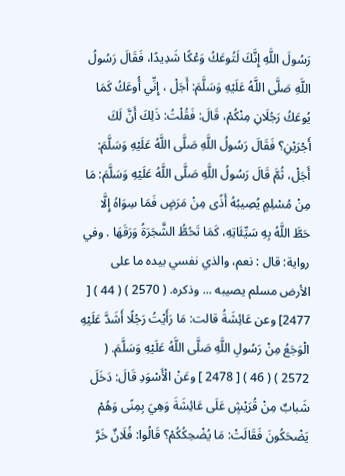رَسُولَ اللَّهِ إِنَّكَ لَتُوعَكُ وَعْكًا شَدِيدًا، فَقَالَ رَسُولُ اللَّهِ صَلَّى اللَّهُ عَلَيْهِ وَسَلَّمَ: أَجَلْ ، إِنِّي أُوعَكُ كَمَا يُوعَكُ رَجُلَانِ مِنْكُمْ، قَالَ: فَقُلْتُ: ذَلِكَ أَنَّ لَكَ أَجْرَيْنِ؟ فَقَالَ رَسُولُ اللَّهِ صَلَّى اللَّهُ عَلَيْهِ وَسَلَّمَ: أَجَلْ، ثُمَّ قَالَ رَسُولُ اللَّهِ صَلَّى اللَّهُ عَلَيْهِ وَسَلَّمَ: مَا مِنْ مُسْلِمٍ يُصِيبُهُ أَذًى مِنْ مَرَضٍ فَمَا سِوَاهُ إِلَّا حَطَّ اللَّهُ بِهِ سَيِّئَاتِهِ، كَمَا تَحُطُّ الشَّجَرَةُ وَرَقَهَا . وفي رواية: قال : نعم، والذي نفسي بيده ما على الأرض مسلم يصيبه ... وذكره. ( 2570 ) ( 44 ) [ 2477] وعن عَائِشَةُ قالت: مَا رَأَيْتُ رَجُلًا أَشَدَّ عَلَيْهِ الْوَجَعُ مِنْ رَسُولِ اللَّهِ صَلَّى اللَّهُ عَلَيْهِ وَسَلَّمَ. ( 2572 ) ( 46 ) [ 2478 ] وعَنْ الْأَسْوَدِ قَالَ: دَخَلَ شَبابٌ مِنْ قُرَيْشٍ عَلَى عَائِشَةَ وَهِيَ بِمِنًى وَهُمْ يَضْحَكُونَ فَقَالَتْ: مَا يُضْحِكُكُمْ؟ قَالُوا: فُلَانٌ خَرَّ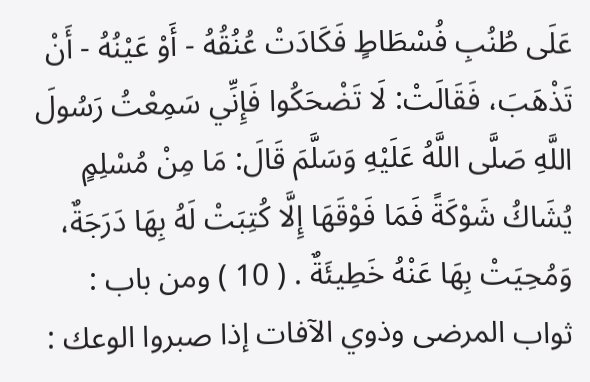عَلَى طُنُبِ فُسْطَاطٍ فَكَادَتْ عُنُقُهُ - أَوْ عَيْنُهُ - أَنْ تَذْهَبَ، فَقَالَتْ: لَا تَضْحَكُوا فَإِنِّي سَمِعْتُ رَسُولَ اللَّهِ صَلَّى اللَّهُ عَلَيْهِ وَسَلَّمَ قَالَ: مَا مِنْ مُسْلِمٍ يُشَاكُ شَوْكَةً فَمَا فَوْقَهَا إِلَّا كُتِبَتْ لَهُ بِهَا دَرَجَةٌ، وَمُحِيَتْ بِهَا عَنْهُ خَطِيئَةٌ . ( 10 ) ومن باب : ثواب المرضى وذوي الآفات إذا صبروا الوعك :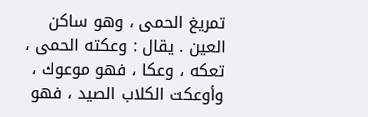تمريغ الحمى ، وهو ساكن العين . يقال : وعكته الحمى ، تعكه ، وعكا ، فهو موعوك ، وأوعكت الكلاب الصيد ، فهو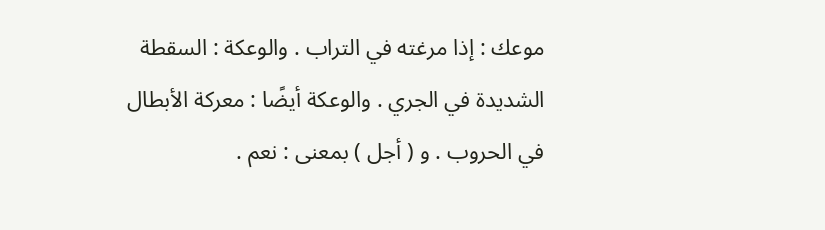موعك : إذا مرغته في التراب . والوعكة : السقطة الشديدة في الجري . والوعكة أيضًا : معركة الأبطال في الحروب . و ( أجل ) بمعنى : نعم .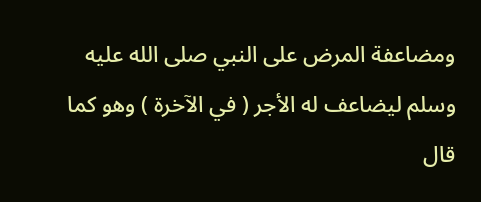ومضاعفة المرض على النبي صلى الله عليه وسلم ليضاعف له الأجر ( في الآخرة ) وهو كما قال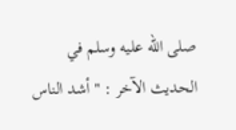صلى الله عليه وسلم في الحديث الآخر : " أشد الناس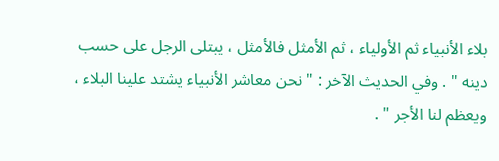بلاء الأنبياء ثم الأولياء ، ثم الأمثل فالأمثل ، يبتلى الرجل على حسب دينه " . وفي الحديث الآخر : " نحن معاشر الأنبياء يشتد علينا البلاء ، ويعظم لنا الأجر " .